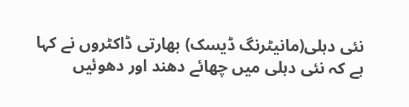نئی دہلی(مانیٹرنگ ڈیسک) بھارتی ڈاکٹروں نے کہا ہے کہ نئی دہلی میں چھائے دھند اور دھوئیں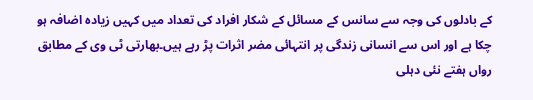کے بادلوں کی وجہ سے سانس کے مسائل کے شکار افراد کی تعداد میں کہیں زیادہ اضافہ ہو چکا ہے اور اس سے انسانی زندگی پر انتہائی مضر اثرات پڑ رہے ہیں۔بھارتی ٹی وی کے مطابق رواں ہفتے نئی دہلی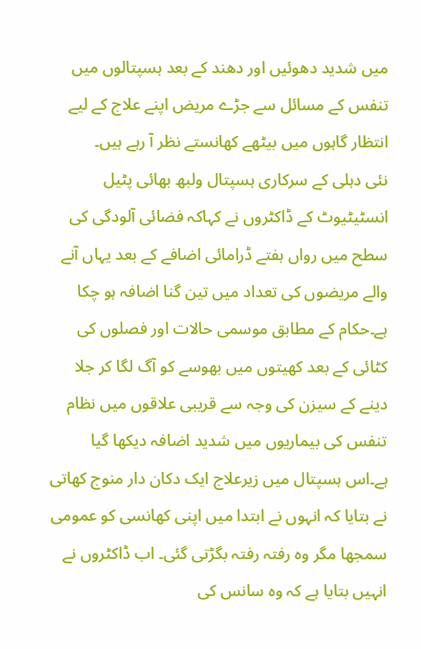میں شدید دھوئیں اور دھند کے بعد ہسپتالوں میں تنفس کے مسائل سے جڑے مریض اپنے علاج کے لیے انتظار گاہوں میں بیٹھے کھانستے نظر آ رہے ہیں۔
نئی دہلی کے سرکاری ہسپتال ولبھ بھائی پٹیل انسٹیٹیوٹ کے ڈاکٹروں نے کہاکہ فضائی آلودگی کی سطح میں رواں ہفتے ڈرامائی اضافے کے بعد یہاں آنے والے مریضوں کی تعداد میں تین گنا اضافہ ہو چکا ہے۔حکام کے مطابق موسمی حالات اور فصلوں کی کٹائی کے بعد کھیتوں میں بھوسے کو آگ لگا کر جلا دینے کے سیزن کی وجہ سے قریبی علاقوں میں نظام تنفس کی بیماریوں میں شدید اضافہ دیکھا گیا ہے۔اس ہسپتال میں زیرعلاج ایک دکان دار منوج کھاتی نے بتایا کہ انہوں نے ابتدا میں اپنی کھانسی کو عمومی سمجھا مگر وہ رفتہ رفتہ بگڑتی گئی۔ اب ڈاکٹروں نے انہیں بتایا ہے کہ وہ سانس کی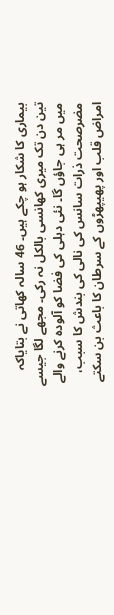بیماری کا شکار ہو چکے ہیں۔ 46 سالہ کھاتی نے بتایاکہ تین دن تک میری کھانسی بالکل نہ رکی۔ مجھے لگا جیسے میں مر ہی جاؤں گا۔ نئی دہلی کی فضا کو آلودہ کرنے والے مضرصحت ذرات سانس کی نالی کی بندش کا سبب، امراض قلب اور پھیپھڑوں کے سرطان کا باعث بن سکتے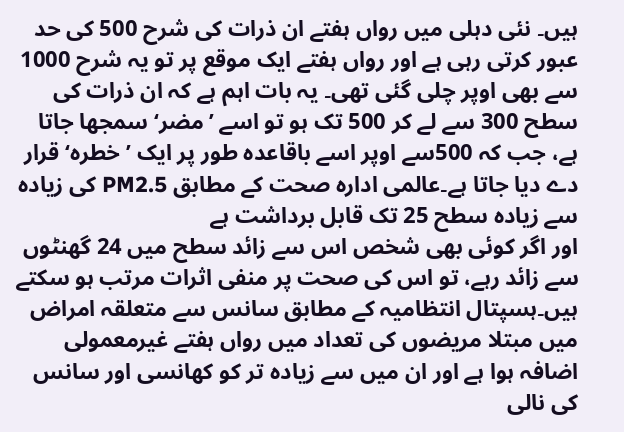ہیں۔ نئی دہلی میں رواں ہفتے ان ذرات کی شرح 500 کی حد عبور کرتی رہی ہے اور رواں ہفتے ایک موقع پر تو یہ شرح 1000 سے بھی اوپر چلی گئی تھی۔ یہ بات اہم ہے کہ ان ذرات کی سطح 300 سے لے کر 500 تک ہو تو اسے ’مضر‘ سمجھا جاتا ہے، جب کہ 500سے اوپر اسے باقاعدہ طور پر ایک ’خطرہ‘ قرار دے دیا جاتا ہے۔عالمی ادارہ صحت کے مطابق PM2.5 کی زیادہ سے زیادہ سطح 25 تک قابل برداشت ہے
اور اگر کوئی بھی شخص اس سے زائد سطح میں 24 گھنٹوں سے زائد رہے، تو اس کی صحت پر منفی اثرات مرتب ہو سکتے ہیں۔ہسپتال انتظامیہ کے مطابق سانس سے متعلقہ امراض میں مبتلا مریضوں کی تعداد میں رواں ہفتے غیرمعمولی اضافہ ہوا ہے اور ان میں سے زیادہ تر کو کھانسی اور سانس کی نالی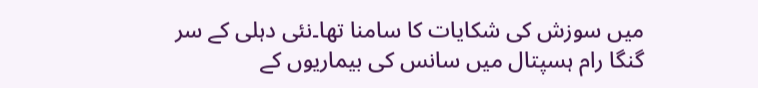میں سوزش کی شکایات کا سامنا تھا۔نئی دہلی کے سر گنگا رام ہسپتال میں سانس کی بیماریوں کے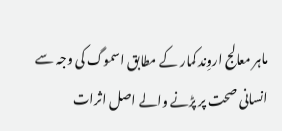ماہر معالج اروِند کمار کے مطابق اسموگ کی وجہ سے انسانی صحت پر پڑنے والے اصل اثرات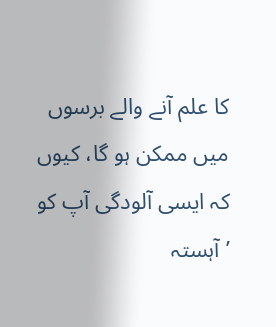کا علم آنے والے برسوں میں ممکن ہو گا، کیوں کہ ایسی آلودگی آپ کو ’آہستہ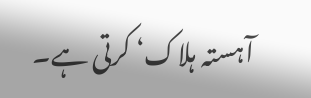آہستہ ہلاک‘ کرتی ہے۔